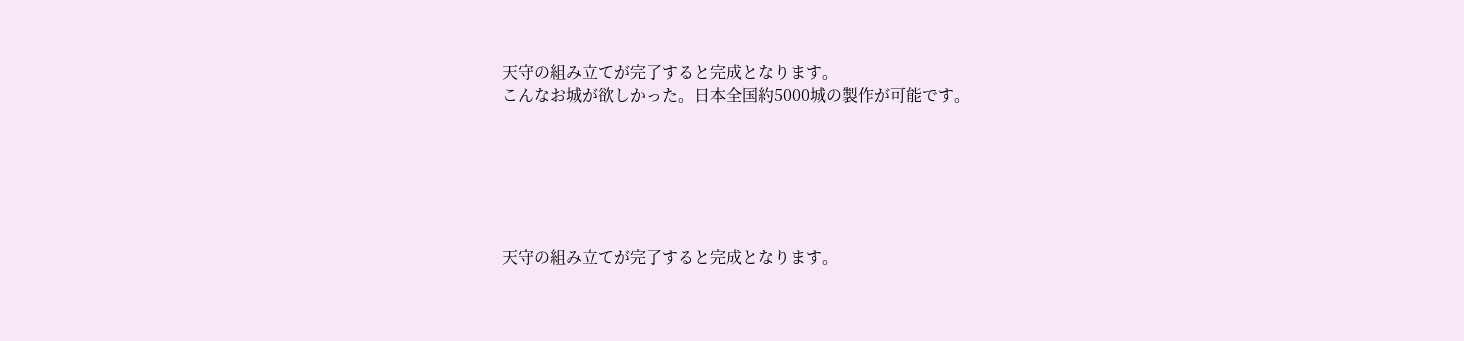天守の組み立てが完了すると完成となります。
こんなお城が欲しかった。日本全国約5000城の製作が可能です。






天守の組み立てが完了すると完成となります。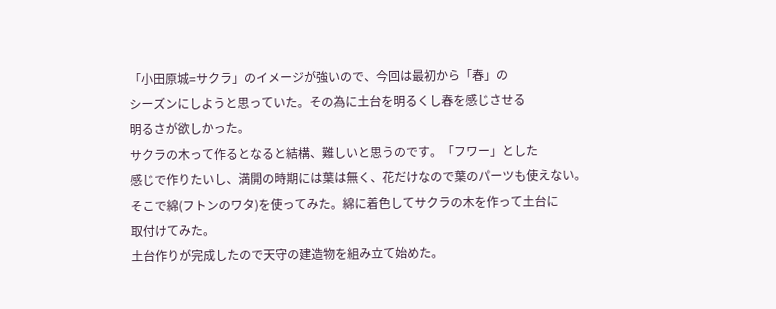「小田原城=サクラ」のイメージが強いので、今回は最初から「春」の
シーズンにしようと思っていた。その為に土台を明るくし春を感じさせる
明るさが欲しかった。
サクラの木って作るとなると結構、難しいと思うのです。「フワー」とした
感じで作りたいし、満開の時期には葉は無く、花だけなので葉のパーツも使えない。
そこで綿(フトンのワタ)を使ってみた。綿に着色してサクラの木を作って土台に
取付けてみた。
土台作りが完成したので天守の建造物を組み立て始めた。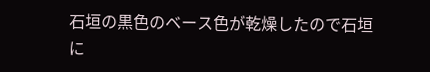石垣の黒色のベース色が乾燥したので石垣に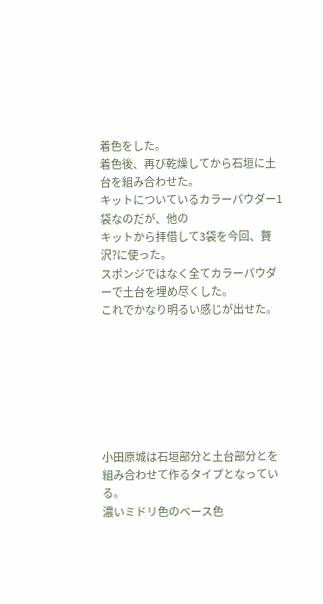着色をした。
着色後、再び乾燥してから石垣に土台を組み合わせた。
キットについているカラーパウダー1袋なのだが、他の
キットから拝借して3袋を今回、贅沢?に使った。
スポンジではなく全てカラーパウダーで土台を埋め尽くした。
これでかなり明るい感じが出せた。







小田原城は石垣部分と土台部分とを組み合わせて作るタイプとなっている。
濃いミドリ色のベース色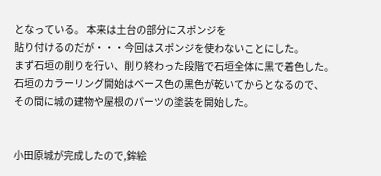となっている。 本来は土台の部分にスポンジを
貼り付けるのだが・・・今回はスポンジを使わないことにした。
まず石垣の削りを行い、削り終わった段階で石垣全体に黒で着色した。
石垣のカラーリング開始はベース色の黒色が乾いてからとなるので、
その間に城の建物や屋根のパーツの塗装を開始した。


小田原城が完成したので,鉾絵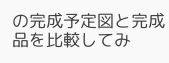の完成予定図と完成品を比較してみ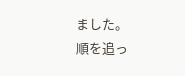ました。
順を追っ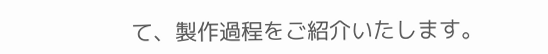て、製作過程をご紹介いたします。